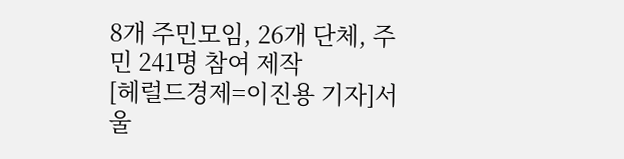8개 주민모임, 26개 단체, 주민 241명 참여 제작
[헤럴드경제=이진용 기자]서울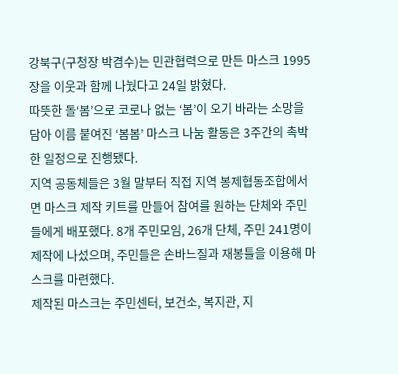강북구(구청장 박겸수)는 민관협력으로 만든 마스크 1995장을 이웃과 함께 나눴다고 24일 밝혔다.
따뜻한 돌‘봄’으로 코로나 없는 ‘봄’이 오기 바라는 소망을 담아 이름 붙여진 ‘봄봄’ 마스크 나눔 활동은 3주간의 촉박한 일정으로 진행됐다.
지역 공동체들은 3월 말부터 직접 지역 봉제협동조합에서 면 마스크 제작 키트를 만들어 참여를 원하는 단체와 주민들에게 배포했다. 8개 주민모임, 26개 단체, 주민 241명이 제작에 나섰으며, 주민들은 손바느질과 재봉틀을 이용해 마스크를 마련했다.
제작된 마스크는 주민센터, 보건소, 복지관, 지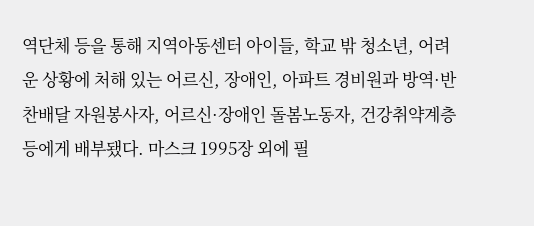역단체 등을 통해 지역아동센터 아이들, 학교 밖 청소년, 어려운 상황에 처해 있는 어르신, 장애인, 아파트 경비원과 방역·반찬배달 자원봉사자, 어르신·장애인 돌봄노동자, 건강취약계층 등에게 배부됐다. 마스크 1995장 외에 필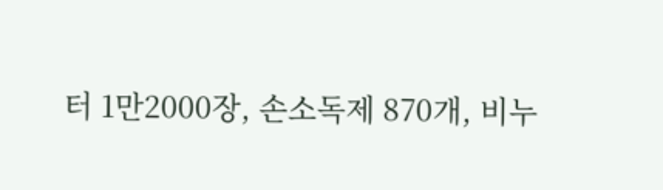터 1만2000장, 손소독제 870개, 비누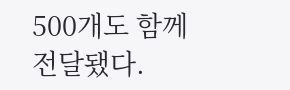500개도 함께 전달됐다.